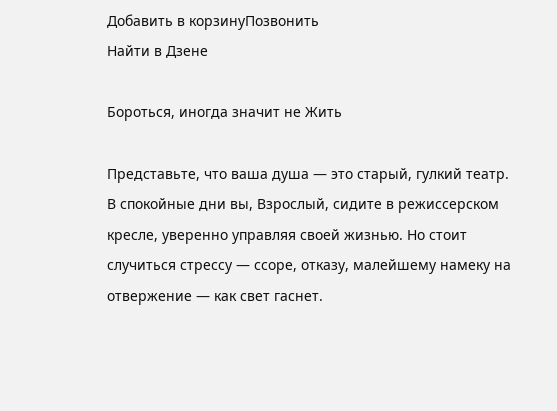Добавить в корзинуПозвонить
Найти в Дзене

Бороться, иногда значит не Жить

Представьте, что ваша душа — это старый, гулкий театр. В спокойные дни вы, Взрослый, сидите в режиссерском кресле, уверенно управляя своей жизнью. Но стоит случиться стрессу — ссоре, отказу, малейшему намеку на отвержение — как свет гаснет.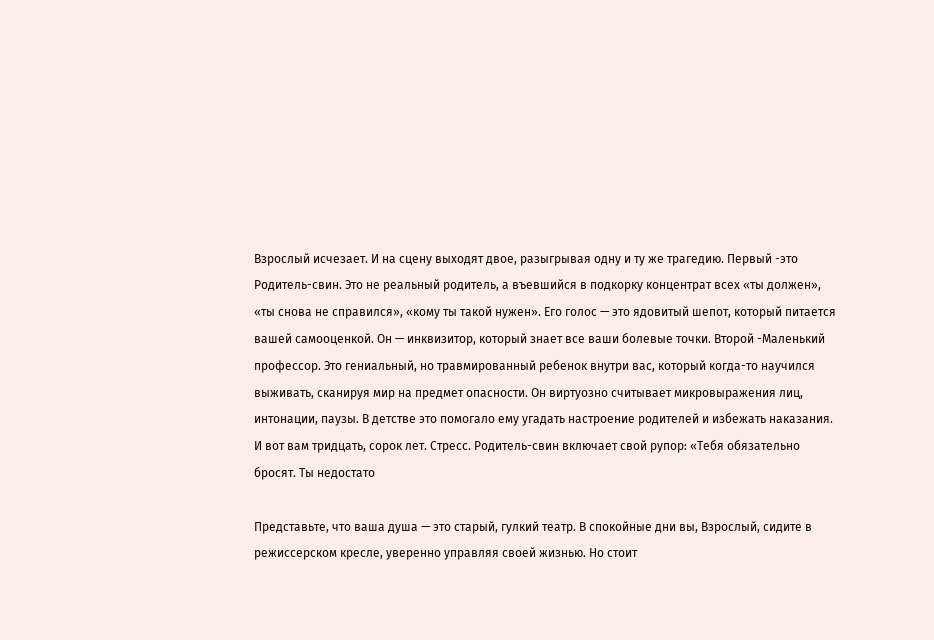Взрослый исчезает. И на сцену выходят двое, разыгрывая одну и ту же трагедию. Первый -это Родитель-свин. Это не реальный родитель, а въевшийся в подкорку концентрат всех «ты должен», «ты снова не справился», «кому ты такой нужен». Его голос — это ядовитый шепот, который питается вашей самооценкой. Он — инквизитор, который знает все ваши болевые точки. Второй -Маленький профессор. Это гениальный, но травмированный ребенок внутри вас, который когда-то научился выживать, сканируя мир на предмет опасности. Он виртуозно считывает микровыражения лиц, интонации, паузы. В детстве это помогало ему угадать настроение родителей и избежать наказания. И вот вам тридцать, сорок лет. Стресс. Родитель-свин включает свой рупор: «Тебя обязательно бросят. Ты недостато

Представьте, что ваша душа — это старый, гулкий театр. В спокойные дни вы, Взрослый, сидите в режиссерском кресле, уверенно управляя своей жизнью. Но стоит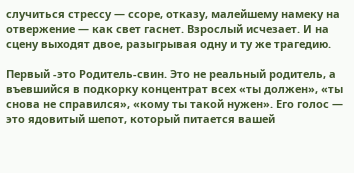случиться стрессу — ссоре, отказу, малейшему намеку на отвержение — как свет гаснет. Взрослый исчезает. И на сцену выходят двое, разыгрывая одну и ту же трагедию.

Первый -это Родитель-свин. Это не реальный родитель, а въевшийся в подкорку концентрат всех «ты должен», «ты снова не справился», «кому ты такой нужен». Его голос — это ядовитый шепот, который питается вашей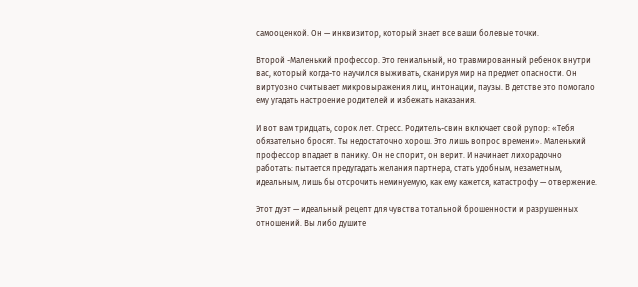самооценкой. Он — инквизитор, который знает все ваши болевые точки.

Второй -Маленький профессор. Это гениальный, но травмированный ребенок внутри вас, который когда-то научился выживать, сканируя мир на предмет опасности. Он виртуозно считывает микровыражения лиц, интонации, паузы. В детстве это помогало ему угадать настроение родителей и избежать наказания.

И вот вам тридцать, сорок лет. Стресс. Родитель-свин включает свой рупор: «Тебя обязательно бросят. Ты недостаточно хорош. Это лишь вопрос времени». Маленький профессор впадает в панику. Он не спорит, он верит. И начинает лихорадочно работать: пытается предугадать желания партнера, стать удобным, незаметным, идеальным, лишь бы отсрочить неминуемую, как ему кажется, катастрофу — отвержение.

Этот дуэт — идеальный рецепт для чувства тотальной брошенности и разрушенных отношений. Вы либо душите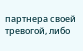партнера своей тревогой, либо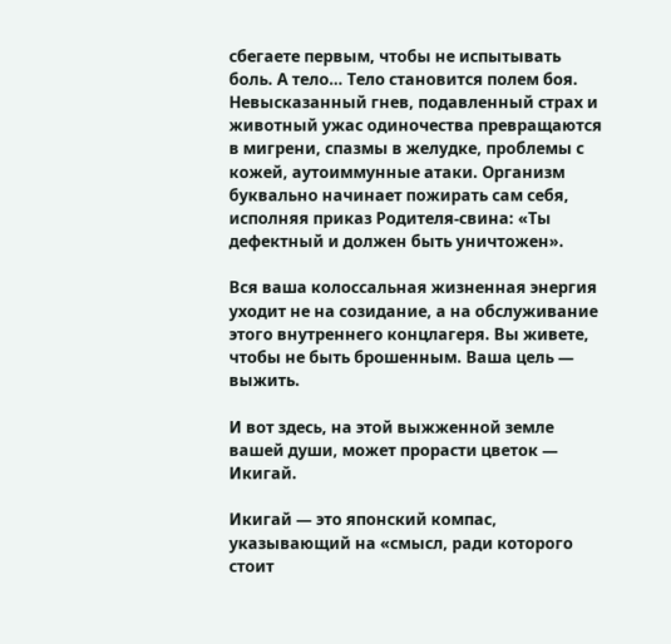сбегаете первым, чтобы не испытывать боль. А тело… Тело становится полем боя. Невысказанный гнев, подавленный страх и животный ужас одиночества превращаются в мигрени, спазмы в желудке, проблемы с кожей, аутоиммунные атаки. Организм буквально начинает пожирать сам себя, исполняя приказ Родителя-свина: «Ты дефектный и должен быть уничтожен».

Вся ваша колоссальная жизненная энергия уходит не на созидание, а на обслуживание этого внутреннего концлагеря. Вы живете, чтобы не быть брошенным. Ваша цель — выжить.

И вот здесь, на этой выжженной земле вашей души, может прорасти цветок — Икигай.

Икигай — это японский компас, указывающий на «смысл, ради которого стоит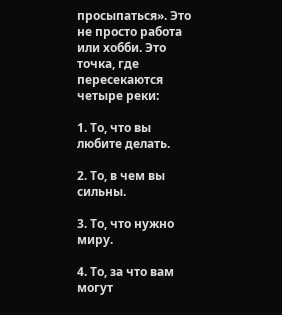просыпаться». Это не просто работа или хобби. Это точка, где пересекаются четыре реки:

1. То, что вы любите делать.

2. То, в чем вы сильны.

3. То, что нужно миру.

4. То, за что вам могут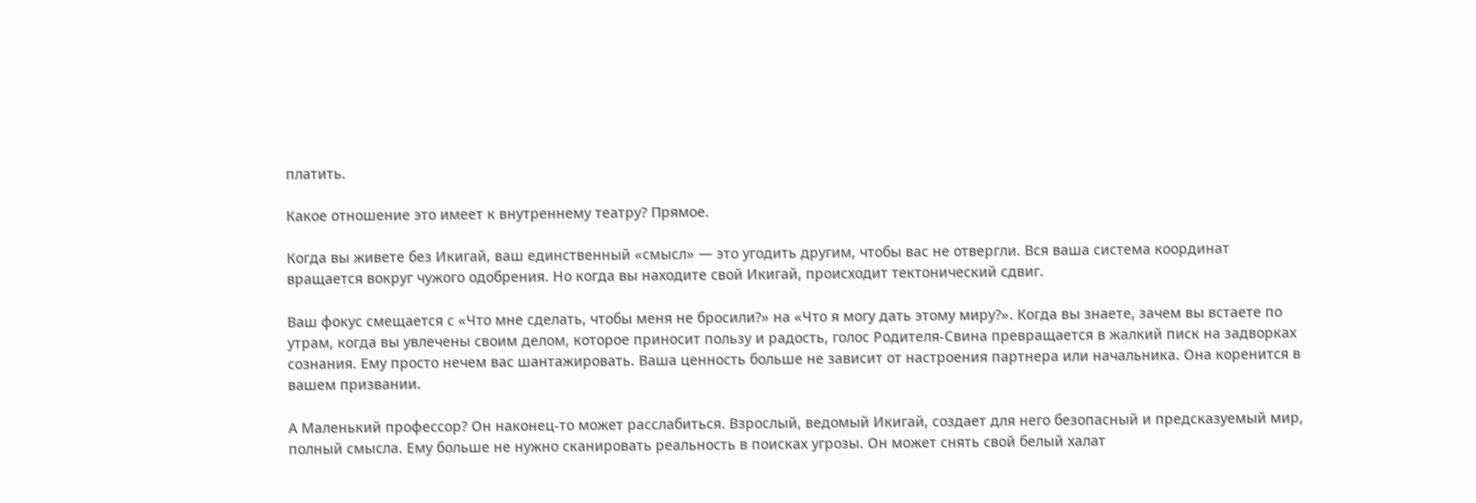платить.

Какое отношение это имеет к внутреннему театру? Прямое.

Когда вы живете без Икигай, ваш единственный «смысл» — это угодить другим, чтобы вас не отвергли. Вся ваша система координат вращается вокруг чужого одобрения. Но когда вы находите свой Икигай, происходит тектонический сдвиг.

Ваш фокус смещается с «Что мне сделать, чтобы меня не бросили?» на «Что я могу дать этому миру?». Когда вы знаете, зачем вы встаете по утрам, когда вы увлечены своим делом, которое приносит пользу и радость, голос Родителя-Свина превращается в жалкий писк на задворках сознания. Ему просто нечем вас шантажировать. Ваша ценность больше не зависит от настроения партнера или начальника. Она коренится в вашем призвании.

А Маленький профессор? Он наконец-то может расслабиться. Взрослый, ведомый Икигай, создает для него безопасный и предсказуемый мир, полный смысла. Ему больше не нужно сканировать реальность в поисках угрозы. Он может снять свой белый халат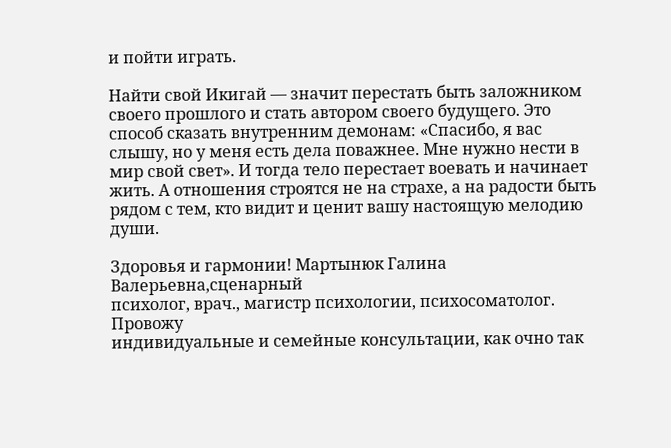и пойти играть.

Найти свой Икигай — значит перестать быть заложником своего прошлого и стать автором своего будущего. Это способ сказать внутренним демонам: «Спасибо, я вас слышу, но у меня есть дела поважнее. Мне нужно нести в мир свой свет». И тогда тело перестает воевать и начинает жить. А отношения строятся не на страхе, а на радости быть рядом с тем, кто видит и ценит вашу настоящую мелодию души.

Здоровья и гармонии! Мартынюк Галина Валерьевна,сценарный
психолог, врач., магистр психологии, психосоматолог. Провожу
индивидуальные и семейные консультации, как очно так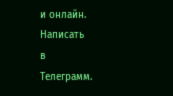и онлайн. Написать
в
Телеграмм.